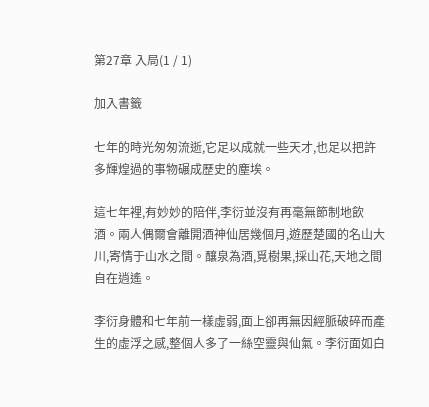第27章 入局(1 / 1)

加入書籤

七年的時光匆匆流逝,它足以成就一些天才,也足以把許多輝煌過的事物碾成歷史的塵埃。

這七年裡,有妙妙的陪伴,李衍並沒有再毫無節制地飲酒。兩人偶爾會離開酒神仙居幾個月,遊歷楚國的名山大川,寄情于山水之間。釀泉為酒,覓樹果,採山花,天地之間自在逍遙。

李衍身體和七年前一樣虛弱,面上卻再無因經脈破碎而產生的虛浮之感,整個人多了一絲空靈與仙氣。李衍面如白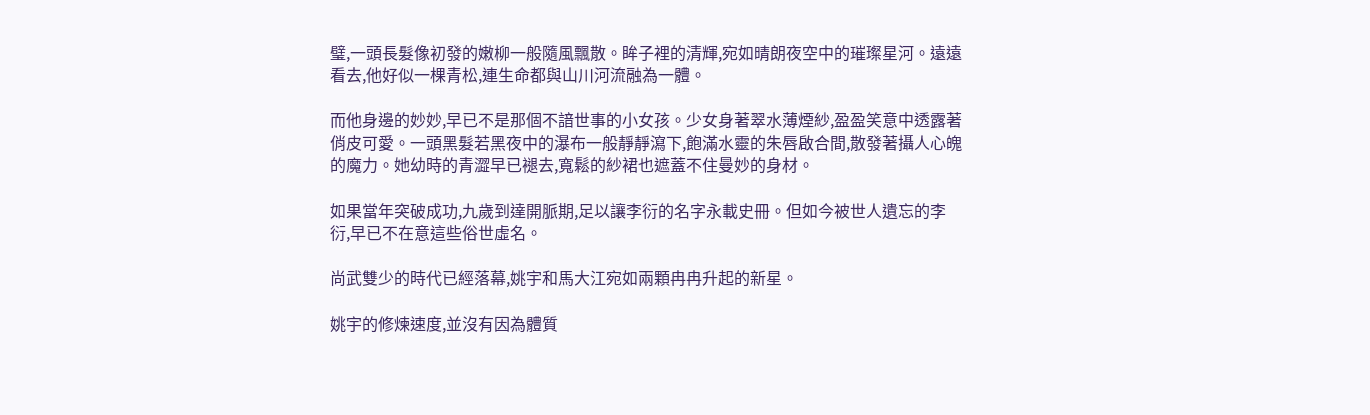璧,一頭長髮像初發的嫩柳一般隨風飄散。眸子裡的清輝,宛如晴朗夜空中的璀璨星河。遠遠看去,他好似一棵青松,連生命都與山川河流融為一體。

而他身邊的妙妙,早已不是那個不諳世事的小女孩。少女身著翠水薄煙紗,盈盈笑意中透露著俏皮可愛。一頭黑髮若黑夜中的瀑布一般靜靜瀉下,飽滿水靈的朱唇啟合間,散發著攝人心魄的魔力。她幼時的青澀早已褪去,寬鬆的紗裙也遮蓋不住曼妙的身材。

如果當年突破成功,九歲到達開脈期,足以讓李衍的名字永載史冊。但如今被世人遺忘的李衍,早已不在意這些俗世虛名。

尚武雙少的時代已經落幕,姚宇和馬大江宛如兩顆冉冉升起的新星。

姚宇的修煉速度,並沒有因為體質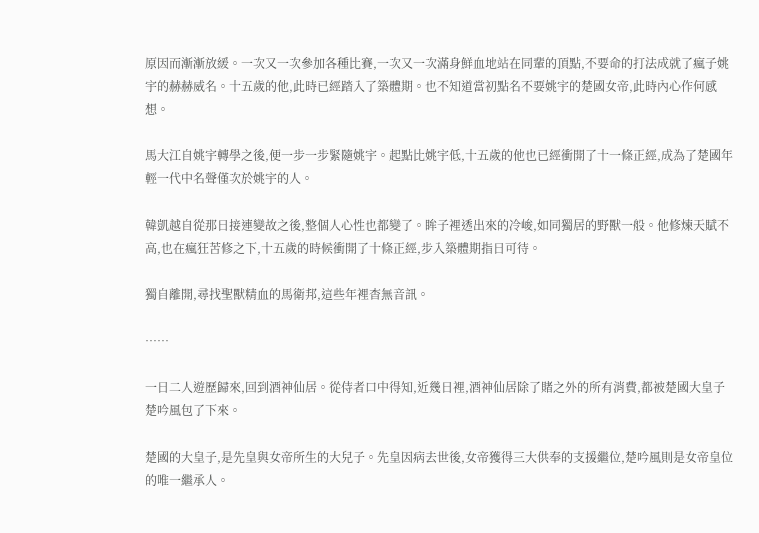原因而漸漸放緩。一次又一次參加各種比賽,一次又一次滿身鮮血地站在同輩的頂點,不要命的打法成就了瘋子姚宇的赫赫威名。十五歲的他,此時已經踏入了築體期。也不知道當初點名不要姚宇的楚國女帝,此時內心作何感想。

馬大江自姚宇轉學之後,便一步一步緊隨姚宇。起點比姚宇低,十五歲的他也已經衝開了十一條正經,成為了楚國年輕一代中名聲僅次於姚宇的人。

韓凱越自從那日接連變故之後,整個人心性也都變了。眸子裡透出來的冷峻,如同獨居的野獸一般。他修煉天賦不高,也在瘋狂苦修之下,十五歲的時候衝開了十條正經,步入築體期指日可待。

獨自離開,尋找聖獸精血的馬衛邦,這些年裡杳無音訊。

……

一日二人遊歷歸來,回到酒神仙居。從侍者口中得知,近幾日裡,酒神仙居除了賭之外的所有消費,都被楚國大皇子楚吟風包了下來。

楚國的大皇子,是先皇與女帝所生的大兒子。先皇因病去世後,女帝獲得三大供奉的支援繼位,楚吟風則是女帝皇位的唯一繼承人。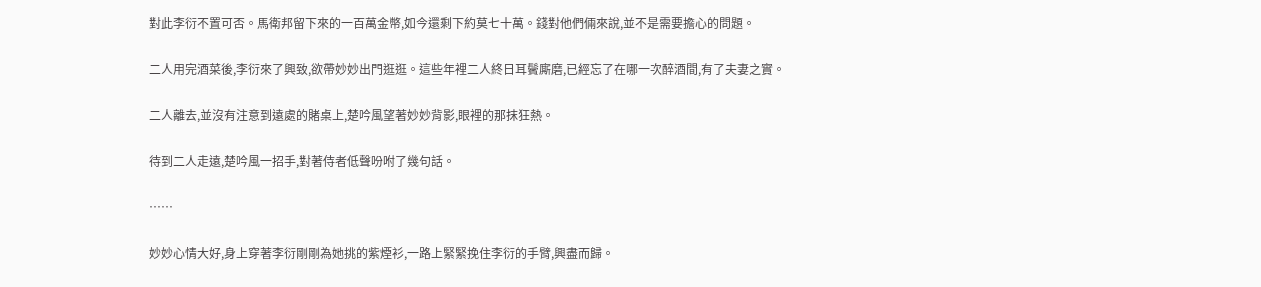對此李衍不置可否。馬衛邦留下來的一百萬金幣,如今還剩下約莫七十萬。錢對他們倆來說,並不是需要擔心的問題。

二人用完酒菜後,李衍來了興致,欲帶妙妙出門逛逛。這些年裡二人終日耳鬢廝磨,已經忘了在哪一次醉酒間,有了夫妻之實。

二人離去,並沒有注意到遠處的賭桌上,楚吟風望著妙妙背影,眼裡的那抹狂熱。

待到二人走遠,楚吟風一招手,對著侍者低聲吩咐了幾句話。

……

妙妙心情大好,身上穿著李衍剛剛為她挑的紫煙衫,一路上緊緊挽住李衍的手臂,興盡而歸。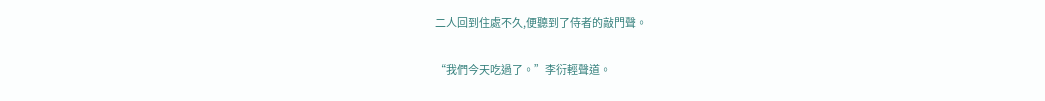二人回到住處不久,便聽到了侍者的敲門聲。

“我們今天吃過了。”李衍輕聲道。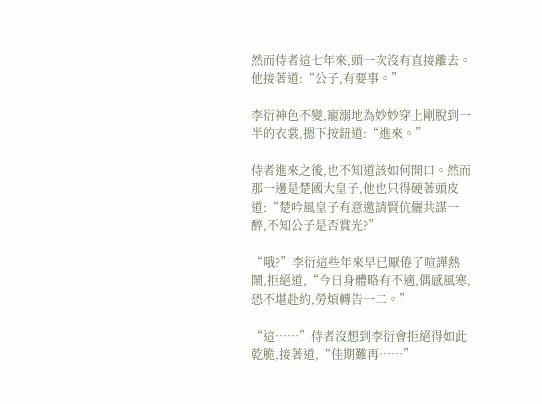然而侍者這七年來,頭一次沒有直接離去。他接著道:“公子,有要事。”

李衍神色不變,寵溺地為妙妙穿上剛脫到一半的衣裳,摁下按鈕道:“進來。”

侍者進來之後,也不知道該如何開口。然而那一邊是楚國大皇子,他也只得硬著頭皮道:“楚吟風皇子有意邀請賢伉儷共謀一醉,不知公子是否賞光?”

“哦?”李衍這些年來早已厭倦了喧譁熱鬧,拒絕道,“今日身體略有不適,偶感風寒,恐不堪赴約,勞煩轉告一二。”

“這……”侍者沒想到李衍會拒絕得如此乾脆,接著道,“佳期難再……”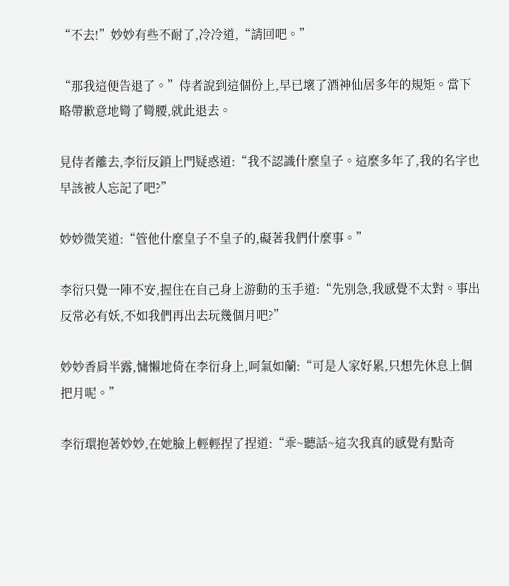“不去!”妙妙有些不耐了,冷冷道,“請回吧。”

“那我這便告退了。”侍者說到這個份上,早已壞了酒神仙居多年的規矩。當下略帶歉意地彎了彎腰,就此退去。

見侍者離去,李衍反鎖上門疑惑道:“我不認識什麼皇子。這麼多年了,我的名字也早該被人忘記了吧?”

妙妙微笑道:“管他什麼皇子不皇子的,礙著我們什麼事。”

李衍只覺一陣不安,握住在自己身上游動的玉手道:“先別急,我感覺不太對。事出反常必有妖,不如我們再出去玩幾個月吧?”

妙妙香肩半露,慵懶地倚在李衍身上,呵氣如蘭:“可是人家好累,只想先休息上個把月呢。”

李衍環抱著妙妙,在她臉上輕輕捏了捏道:“乖~聽話~這次我真的感覺有點奇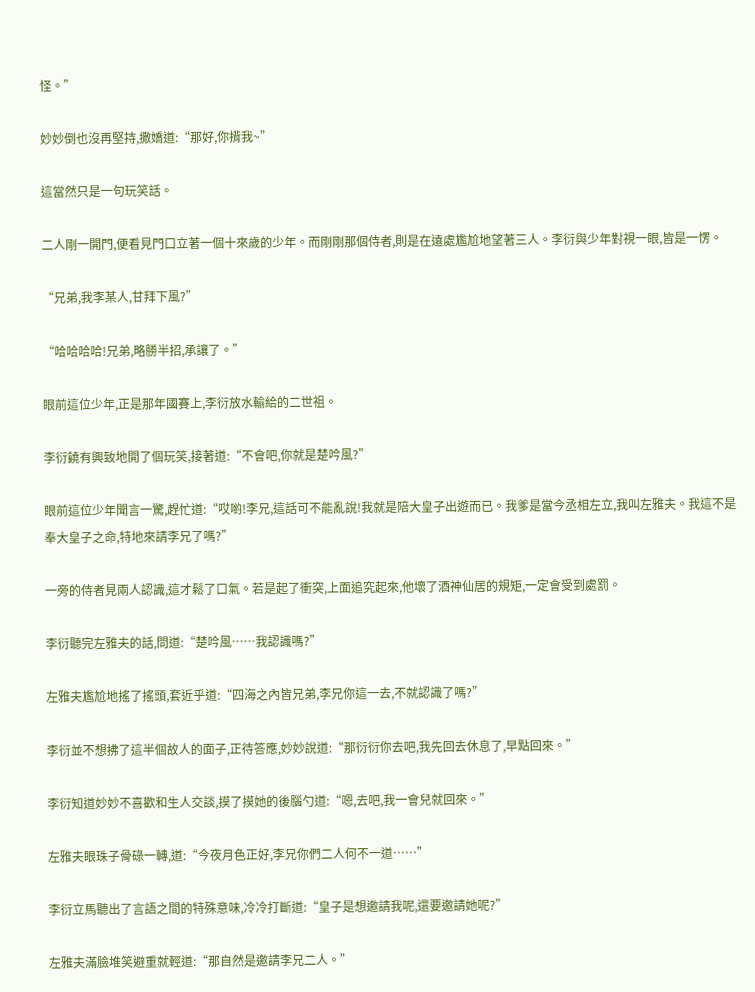怪。”

妙妙倒也沒再堅持,撒嬌道:“那好,你揹我~”

這當然只是一句玩笑話。

二人剛一開門,便看見門口立著一個十來歲的少年。而剛剛那個侍者,則是在遠處尷尬地望著三人。李衍與少年對視一眼,皆是一愣。

“兄弟,我李某人,甘拜下風?”

“哈哈哈哈!兄弟,略勝半招,承讓了。”

眼前這位少年,正是那年國賽上,李衍放水輸給的二世祖。

李衍饒有興致地開了個玩笑,接著道:“不會吧,你就是楚吟風?”

眼前這位少年聞言一驚,趕忙道:“哎喲!李兄,這話可不能亂說!我就是陪大皇子出遊而已。我爹是當今丞相左立,我叫左雅夫。我這不是奉大皇子之命,特地來請李兄了嗎?”

一旁的侍者見兩人認識,這才鬆了口氣。若是起了衝突,上面追究起來,他壞了酒神仙居的規矩,一定會受到處罰。

李衍聽完左雅夫的話,問道:“楚吟風……我認識嗎?”

左雅夫尷尬地搖了搖頭,套近乎道:“四海之內皆兄弟,李兄你這一去,不就認識了嗎?”

李衍並不想拂了這半個故人的面子,正待答應,妙妙說道:“那衍衍你去吧,我先回去休息了,早點回來。”

李衍知道妙妙不喜歡和生人交談,摸了摸她的後腦勺道:“嗯,去吧,我一會兒就回來。”

左雅夫眼珠子骨碌一轉,道:“今夜月色正好,李兄你們二人何不一道……”

李衍立馬聽出了言語之間的特殊意味,冷冷打斷道:“皇子是想邀請我呢,還要邀請她呢?”

左雅夫滿臉堆笑避重就輕道:“那自然是邀請李兄二人。”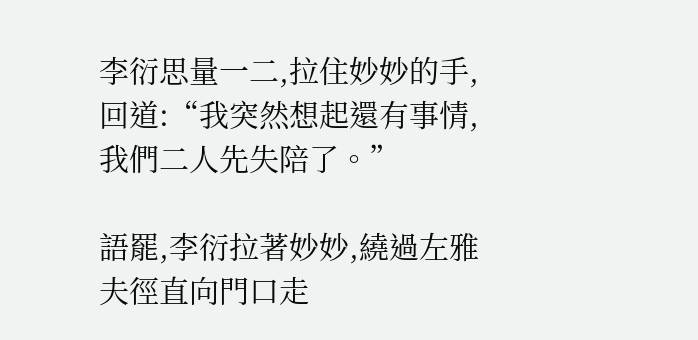李衍思量一二,拉住妙妙的手,回道:“我突然想起還有事情,我們二人先失陪了。”

語罷,李衍拉著妙妙,繞過左雅夫徑直向門口走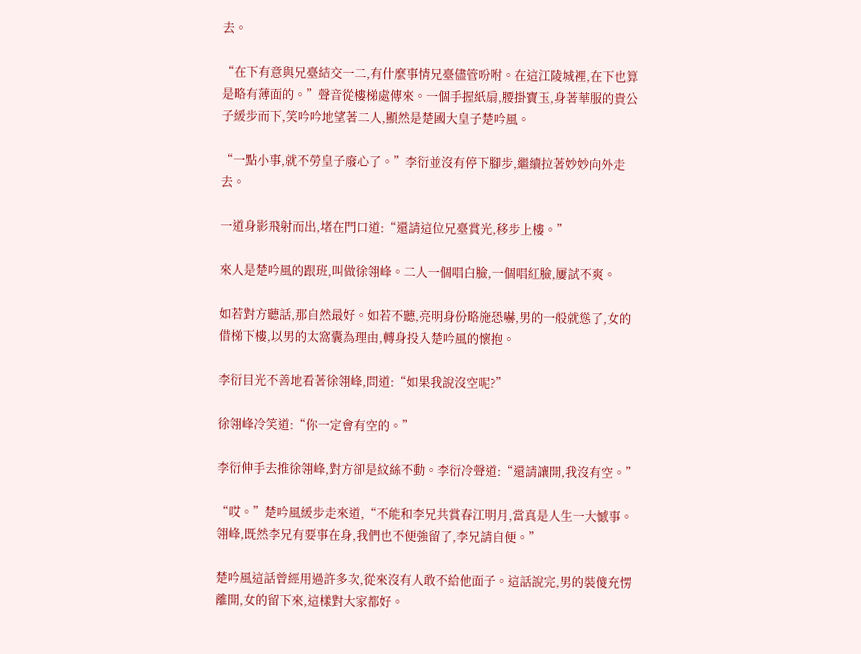去。

“在下有意與兄臺結交一二,有什麼事情兄臺儘管吩咐。在這江陵城裡,在下也算是略有薄面的。”聲音從樓梯處傳來。一個手握紙扇,腰掛寶玉,身著華服的貴公子緩步而下,笑吟吟地望著二人,顯然是楚國大皇子楚吟風。

“一點小事,就不勞皇子廢心了。”李衍並沒有停下腳步,繼續拉著妙妙向外走去。

一道身影飛射而出,堵在門口道:“還請這位兄臺賞光,移步上樓。”

來人是楚吟風的跟班,叫做徐翎峰。二人一個唱白臉,一個唱紅臉,屢試不爽。

如若對方聽話,那自然最好。如若不聽,亮明身份略施恐嚇,男的一般就慫了,女的借梯下樓,以男的太窩囊為理由,轉身投入楚吟風的懷抱。

李衍目光不善地看著徐翎峰,問道:“如果我說沒空呢?”

徐翎峰冷笑道:“你一定會有空的。”

李衍伸手去推徐翎峰,對方卻是紋絲不動。李衍冷聲道:“還請讓開,我沒有空。”

“哎。”楚吟風緩步走來道,“不能和李兄共賞春江明月,當真是人生一大憾事。翎峰,既然李兄有要事在身,我們也不便強留了,李兄請自便。”

楚吟風這話曾經用過許多次,從來沒有人敢不給他面子。這話說完,男的裝傻充愣離開,女的留下來,這樣對大家都好。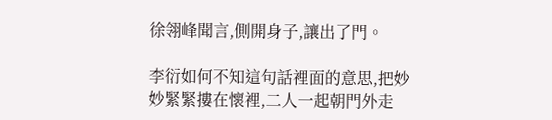徐翎峰聞言,側開身子,讓出了門。

李衍如何不知這句話裡面的意思,把妙妙緊緊摟在懷裡,二人一起朝門外走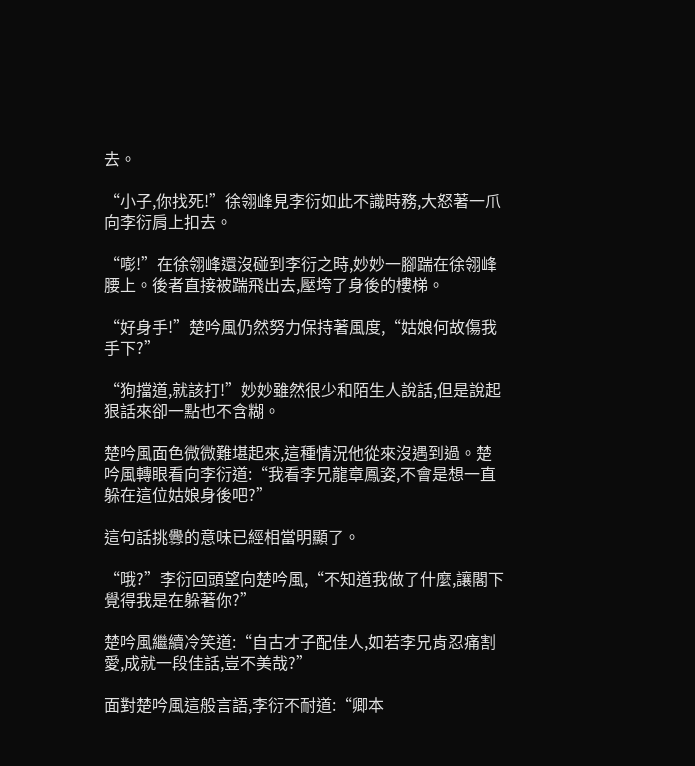去。

“小子,你找死!”徐翎峰見李衍如此不識時務,大怒著一爪向李衍肩上扣去。

“嘭!”在徐翎峰還沒碰到李衍之時,妙妙一腳踹在徐翎峰腰上。後者直接被踹飛出去,壓垮了身後的樓梯。

“好身手!”楚吟風仍然努力保持著風度,“姑娘何故傷我手下?”

“狗擋道,就該打!”妙妙雖然很少和陌生人說話,但是說起狠話來卻一點也不含糊。

楚吟風面色微微難堪起來,這種情況他從來沒遇到過。楚吟風轉眼看向李衍道:“我看李兄龍章鳳姿,不會是想一直躲在這位姑娘身後吧?”

這句話挑釁的意味已經相當明顯了。

“哦?”李衍回頭望向楚吟風,“不知道我做了什麼,讓閣下覺得我是在躲著你?”

楚吟風繼續冷笑道:“自古才子配佳人,如若李兄肯忍痛割愛,成就一段佳話,豈不美哉?”

面對楚吟風這般言語,李衍不耐道:“卿本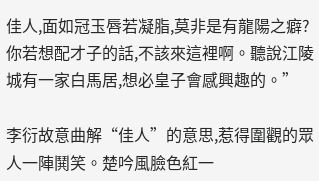佳人,面如冠玉唇若凝脂,莫非是有龍陽之癖?你若想配才子的話,不該來這裡啊。聽說江陵城有一家白馬居,想必皇子會感興趣的。”

李衍故意曲解“佳人”的意思,惹得圍觀的眾人一陣鬨笑。楚吟風臉色紅一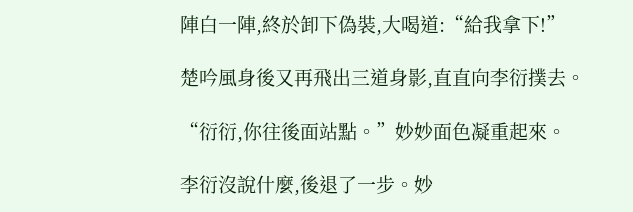陣白一陣,終於卸下偽裝,大喝道:“給我拿下!”

楚吟風身後又再飛出三道身影,直直向李衍撲去。

“衍衍,你往後面站點。”妙妙面色凝重起來。

李衍沒說什麼,後退了一步。妙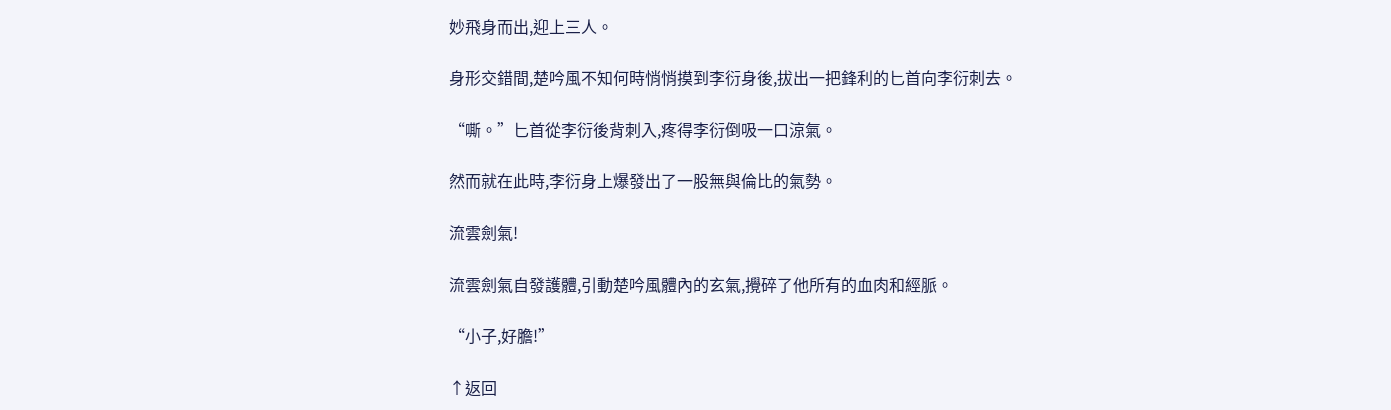妙飛身而出,迎上三人。

身形交錯間,楚吟風不知何時悄悄摸到李衍身後,拔出一把鋒利的匕首向李衍刺去。

“嘶。”匕首從李衍後背刺入,疼得李衍倒吸一口涼氣。

然而就在此時,李衍身上爆發出了一股無與倫比的氣勢。

流雲劍氣!

流雲劍氣自發護體,引動楚吟風體內的玄氣,攪碎了他所有的血肉和經脈。

“小子,好膽!”

↑返回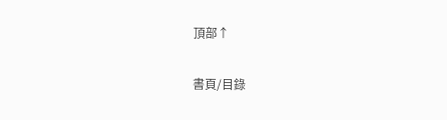頂部↑

書頁/目錄